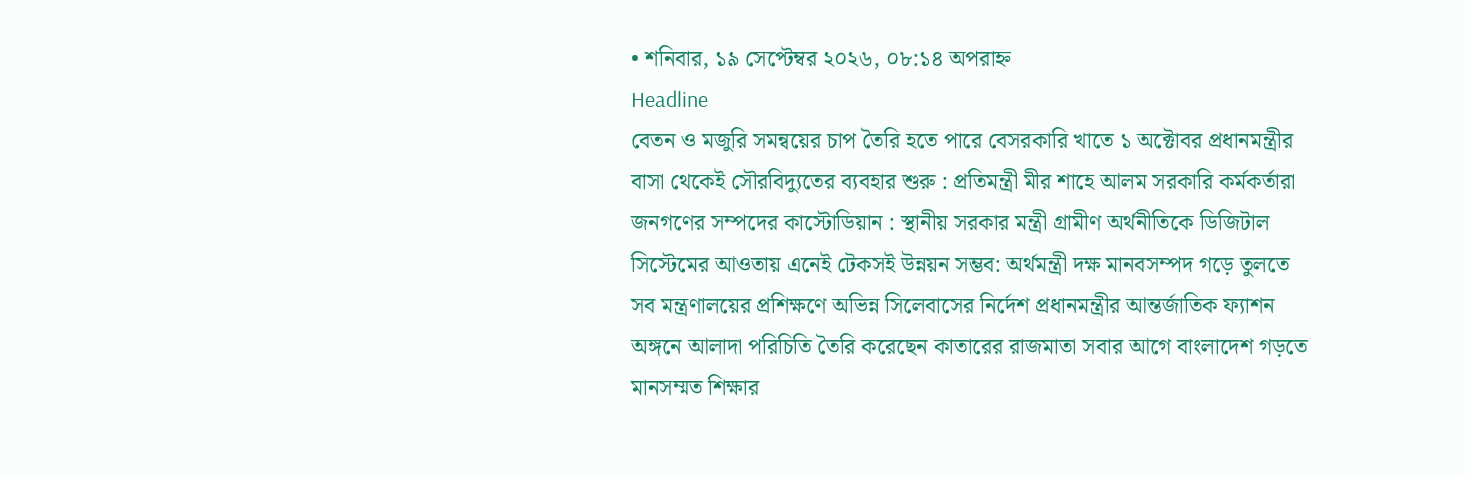• শনিবার, ১৯ সেপ্টেম্বর ২০২৬, ০৮:১৪ অপরাহ্ন
Headline
বেতন ও মজুরি সমন্বয়ের চাপ তৈরি হতে পারে বেসরকারি খাতে ১ অক্টোবর প্রধানমন্ত্রীর বাসা থেকেই সৌরবিদ্যুতের ব্যবহার শুরু : প্রতিমন্ত্রী মীর শাহে আলম সরকারি কর্মকর্তারা জনগণের সম্পদের কাস্টোডিয়ান : স্থানীয় সরকার মন্ত্রী গ্রামীণ অর্থনীতিকে ডিজিটাল সিস্টেমের আওতায় এনেই টেকসই উন্নয়ন সম্ভব: অর্থমন্ত্রী দক্ষ মানবসম্পদ গড়ে তুলতে সব মন্ত্রণালয়ের প্রশিক্ষণে অভিন্ন সিলেবাসের নির্দেশ প্রধানমন্ত্রীর আন্তর্জাতিক ফ্যাশন অঙ্গনে আলাদা পরিচিতি তৈরি করেছেন কাতারের রাজমাতা সবার আগে বাংলাদেশ গড়তে মানসম্মত শিক্ষার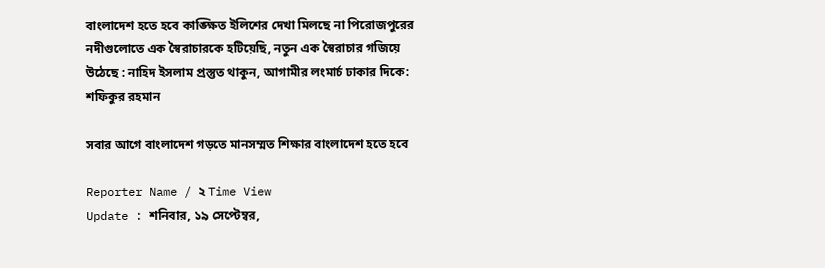বাংলাদেশ হতে হবে কাঙ্ক্ষিত ইলিশের দেখা মিলছে না পিরোজপুরের নদীগুলোতে এক স্বৈরাচারকে হটিয়েছি, নতুন এক স্বৈরাচার গজিয়ে উঠেছে : নাহিদ ইসলাম প্রস্তুত থাকুন, আগামীর লংমার্চ ঢাকার দিকে: শফিকুর রহমান

সবার আগে বাংলাদেশ গড়তে মানসম্মত শিক্ষার বাংলাদেশ হতে হবে

Reporter Name / ২ Time View
Update : শনিবার, ১৯ সেপ্টেম্বর,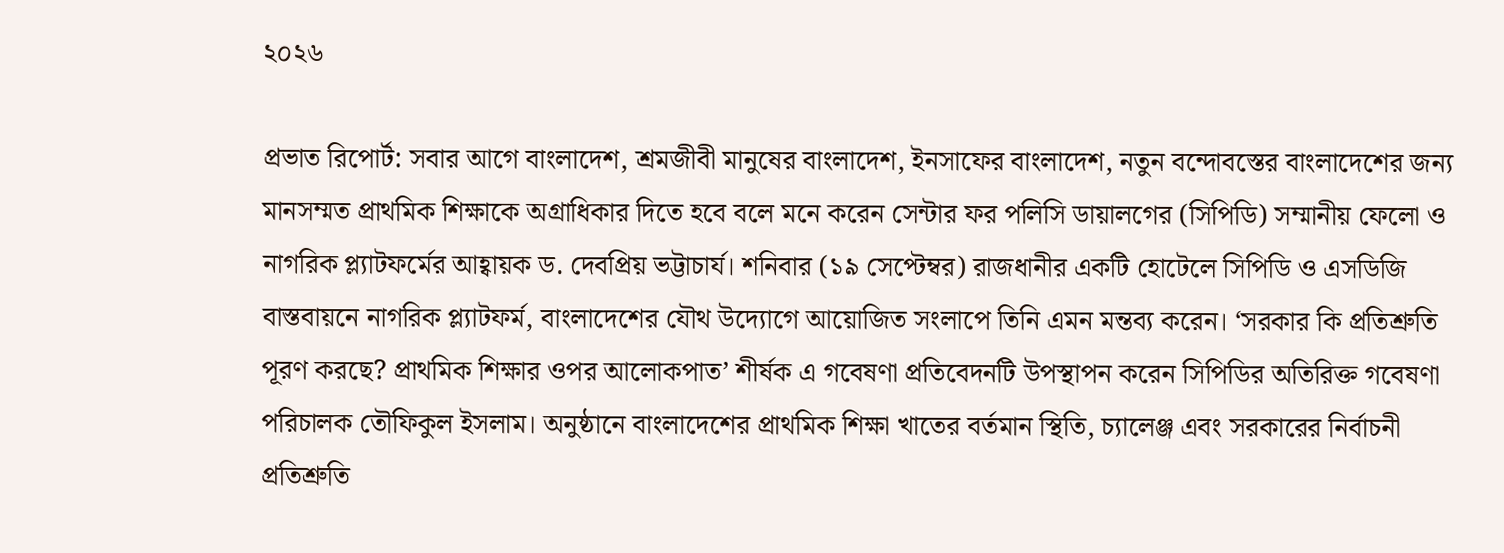২০২৬

প্রভাত রিপোর্ট: সবার আগে বাংলাদেশ, শ্রমজীবী মানুষের বাংলাদেশ, ইনসাফের বাংলাদেশ, নতুন বন্দোবস্তের বাংলাদেশের জন্য মানসম্মত প্রাথমিক শিক্ষাকে অগ্রাধিকার দিতে হবে বলে মনে করেন সেন্টার ফর পলিসি ডায়ালগের (সিপিডি) সম্মানীয় ফেলো ও নাগরিক প্ল্যাটফর্মের আহ্বায়ক ড. দেবপ্রিয় ভট্টাচার্য। শনিবার (১৯ সেপ্টেম্বর) রাজধানীর একটি হোটেলে সিপিডি ও এসডিজি বাস্তবায়নে নাগরিক প্ল্যাটফর্ম, বাংলাদেশের যৌথ উদ্যোগে আয়োজিত সংলাপে তিনি এমন মন্তব্য করেন। ‘সরকার কি প্রতিশ্রুতি পূরণ করছে? প্রাথমিক শিক্ষার ওপর আলোকপাত’ শীর্ষক এ গবেষণা প্রতিবেদনটি উপস্থাপন করেন সিপিডির অতিরিক্ত গবেষণা পরিচালক তৌফিকুল ইসলাম। অনুষ্ঠানে বাংলাদেশের প্রাথমিক শিক্ষা খাতের বর্তমান স্থিতি, চ্যালেঞ্জ এবং সরকারের নির্বাচনী প্রতিশ্রুতি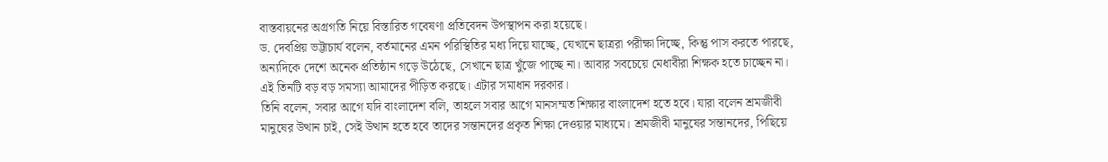বাস্তবায়নের অগ্রগতি নিয়ে বিস্তারিত গবেষণা প্রতিবেদন উপস্থাপন করা হয়েছে।
ড. দেবপ্রিয় ভট্টাচার্য বলেন, বর্তমানের এমন পরিস্থিতির মধ্য দিয়ে যাচ্ছে, যেখানে ছাত্ররা পরীক্ষা দিচ্ছে, কিন্তু পাস করতে পারছে, অন্যদিকে দেশে অনেক প্রতিষ্ঠান গড়ে উঠেছে, সেখানে ছাত্র খুঁজে পাচ্ছে না। আবার সবচেয়ে মেধাবীরা শিক্ষক হতে চাচ্ছেন না। এই তিনটি বড় বড় সমস্যা আমাদের পীড়িত করছে। এটার সমাধান দরকার।
তিনি বলেন, সবার আগে যদি বাংলাদেশ বলি, তাহলে সবার আগে মানসম্মত শিক্ষার বাংলাদেশ হতে হবে। যারা বলেন শ্রমজীবী মানুষের উত্থান চাই, সেই উত্থান হতে হবে তাদের সন্তানদের প্রকৃত শিক্ষা দেওয়ার মাধ্যমে। শ্রমজীবী মানুষের সন্তানদের, পিছিয়ে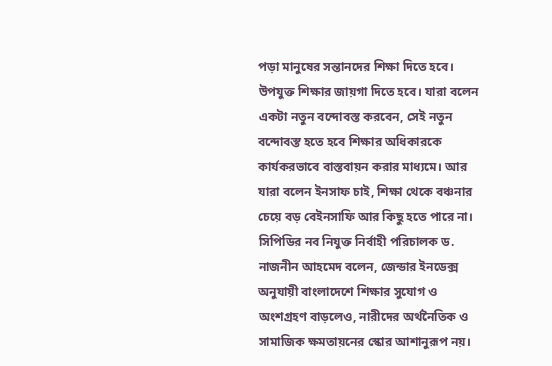পড়া মানুষের সন্তানদের শিক্ষা দিতে হবে। উপযুক্ত শিক্ষার জায়গা দিতে হবে। যারা বলেন একটা নতুন বন্দোবস্ত করবেন, সেই নতুন বন্দোবস্ত হতে হবে শিক্ষার অধিকারকে কার্যকরভাবে বাস্তবায়ন করার মাধ্যমে। আর যারা বলেন ইনসাফ চাই, শিক্ষা থেকে বঞ্চনার চেয়ে বড় বেইনসাফি আর কিছু হতে পারে না।
সিপিডির নব নিযুক্ত নির্বাহী পরিচালক ড. নাজনীন আহমেদ বলেন, জেন্ডার ইনডেক্স অনুযায়ী বাংলাদেশে শিক্ষার সুযোগ ও অংশগ্রহণ বাড়লেও, নারীদের অর্থনৈতিক ও সামাজিক ক্ষমতায়নের স্কোর আশানুরূপ নয়।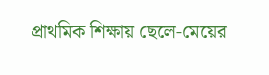প্রাথমিক শিক্ষায় ছেলে-মেয়ের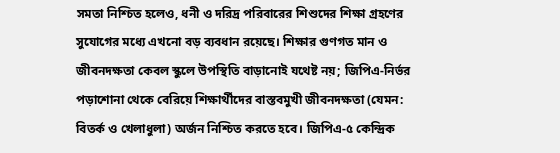সমতা নিশ্চিত হলেও, ধনী ও দরিদ্র পরিবারের শিশুদের শিক্ষা গ্রহণের সুযোগের মধ্যে এখনো বড় ব্যবধান রয়েছে। শিক্ষার গুণগত মান ও জীবনদক্ষতা কেবল স্কুলে উপস্থিতি বাড়ানোই যথেষ্ট নয়; জিপিএ-নির্ভর পড়াশোনা থেকে বেরিয়ে শিক্ষার্থীদের বাস্তবমুখী জীবনদক্ষতা (যেমন: বিতর্ক ও খেলাধুলা) অর্জন নিশ্চিত করতে হবে। জিপিএ-৫ কেন্দ্রিক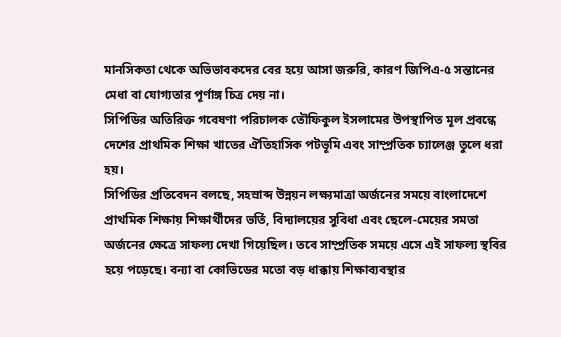মানসিকতা থেকে অভিভাবকদের বের হয়ে আসা জরুরি, কারণ জিপিএ-৫ সন্তানের মেধা বা যোগ্যতার পূর্ণাঙ্গ চিত্র দেয় না।
সিপিডির অতিরিক্ত গবেষণা পরিচালক তৌফিকুল ইসলামের উপস্থাপিত মূল প্রবন্ধে দেশের প্রাথমিক শিক্ষা খাতের ঐতিহাসিক পটভূমি এবং সাম্প্রতিক চ্যালেঞ্জ তুলে ধরা হয়।
সিপিডির প্রতিবেদন বলছে, সহস্রাব্দ উন্নয়ন লক্ষ্যমাত্রা অর্জনের সময়ে বাংলাদেশে প্রাথমিক শিক্ষায় শিক্ষার্থীদের ভর্তি, বিদ্যালয়ের সুবিধা এবং ছেলে-মেয়ের সমতা অর্জনের ক্ষেত্রে সাফল্য দেখা গিয়েছিল। তবে সাম্প্রতিক সময়ে এসে এই সাফল্য স্থবির হয়ে পড়েছে। বন্যা বা কোভিডের মতো বড় ধাক্কায় শিক্ষাব্যবস্থার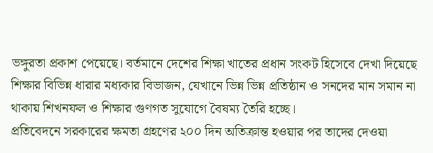ভঙ্গুরতা প্রকাশ পেয়েছে। বর্তমানে দেশের শিক্ষা খাতের প্রধান সংকট হিসেবে দেখা দিয়েছে শিক্ষার বিভিন্ন ধারার মধ্যকার বিভাজন, যেখানে ভিন্ন ভিন্ন প্রতিষ্ঠান ও সনদের মান সমান না থাকায় শিখনফল ও শিক্ষার গুণগত সুযোগে বৈষম্য তৈরি হচ্ছে।
প্রতিবেদনে সরকারের ক্ষমতা গ্রহণের ২০০ দিন অতিক্রান্ত হওয়ার পর তাদের দেওয়া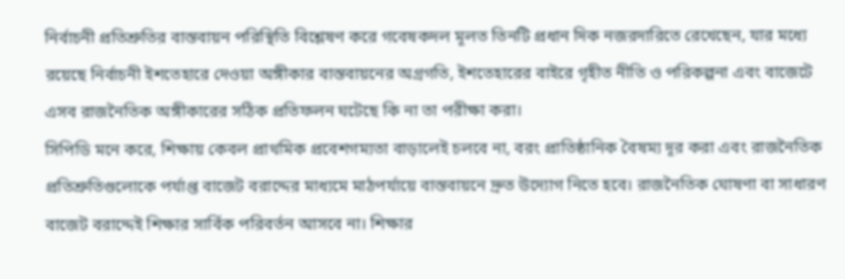নির্বাচনী প্রতিশ্রুতির বাস্তবায়ন পরিস্থিতি বিশ্লেষণ করে গবেষকদল মূলত তিনটি প্রধান দিক নজরদারিতে রেখেছেন, যার মধ্যে রয়েছে নির্বাচনী ইশতেহারে দেওয়া অঙ্গীকার বাস্তবায়নের অগ্রগতি, ইশতেহারের বাইরে গৃহীত নীতি ও পরিকল্পনা এবং বাজেটে এসব রাজনৈতিক অঙ্গীকারের সঠিক প্রতিফলন ঘটেছে কি না তা পরীক্ষা করা।
সিপিডি মনে করে, শিক্ষায় কেবল প্রাথমিক প্রবেশগম্যতা বাড়ালেই চলবে না, বরং প্রাতিষ্ঠানিক বৈষম্য দূর করা এবং রাজনৈতিক প্রতিশ্রুতিগুলোকে পর্যাপ্ত বাজেট বরাদ্দের মাধ্যমে মাঠপর্যায়ে বাস্তবায়নে দ্রুত উদ্যোগ নিতে হবে। রাজনৈতিক ঘোষণা বা সাধারণ বাজেট বরাদ্দেই শিক্ষার সার্বিক পরিবর্তন আসবে না। শিক্ষার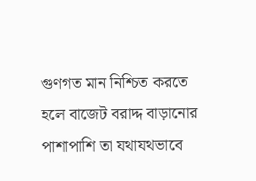গুণগত মান নিশ্চিত করতে হলে বাজেট বরাদ্দ বাড়ানোর পাশাপাশি তা যথাযথভাবে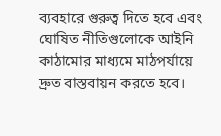ব্যবহারে গুরুত্ব দিতে হবে এবং ঘোষিত নীতিগুলোকে আইনি কাঠামোর মাধ্যমে মাঠপর্যায়ে দ্রুত বাস্তবায়ন করতে হবে।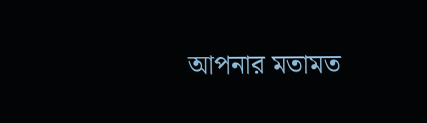আপনার মতামত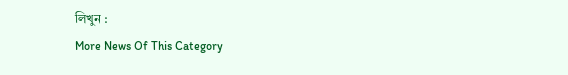লিখুন :
More News Of This Category